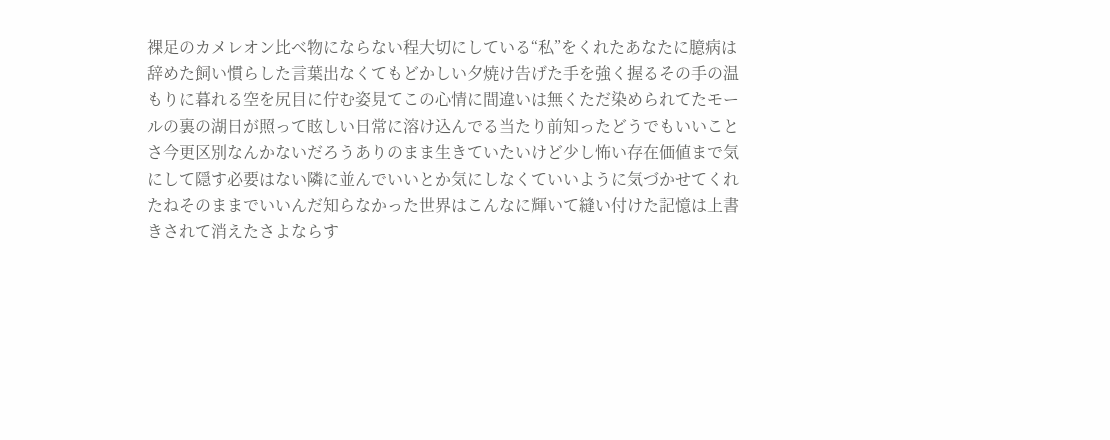裸足のカメレオン比べ物にならない程大切にしている“私”をくれたあなたに臆病は辞めた飼い慣らした言葉出なくてもどかしい夕焼け告げた手を強く握るその手の温もりに暮れる空を尻目に佇む姿見てこの心情に間違いは無くただ染められてたモールの裏の湖日が照って眩しい日常に溶け込んでる当たり前知ったどうでもいいことさ今更区別なんかないだろうありのまま生きていたいけど少し怖い存在価値まで気にして隠す必要はない隣に並んでいいとか気にしなくていいように気づかせてくれたねそのままでいいんだ知らなかった世界はこんなに輝いて縫い付けた記憶は上書きされて消えたさよならす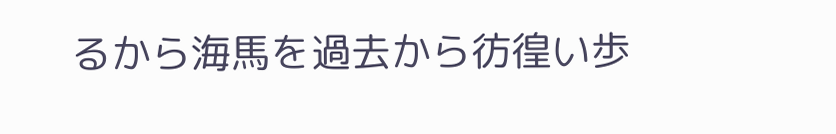るから海馬を過去から彷徨い歩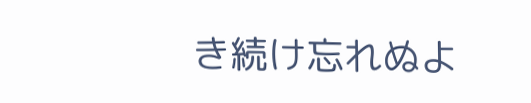き続け忘れぬよ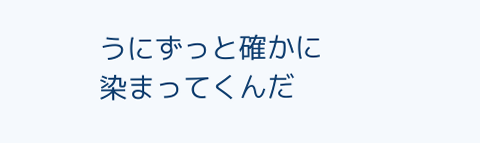うにずっと確かに染まってくんだ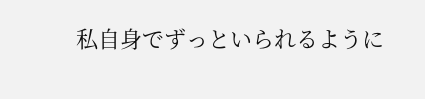私自身でずっといられるように